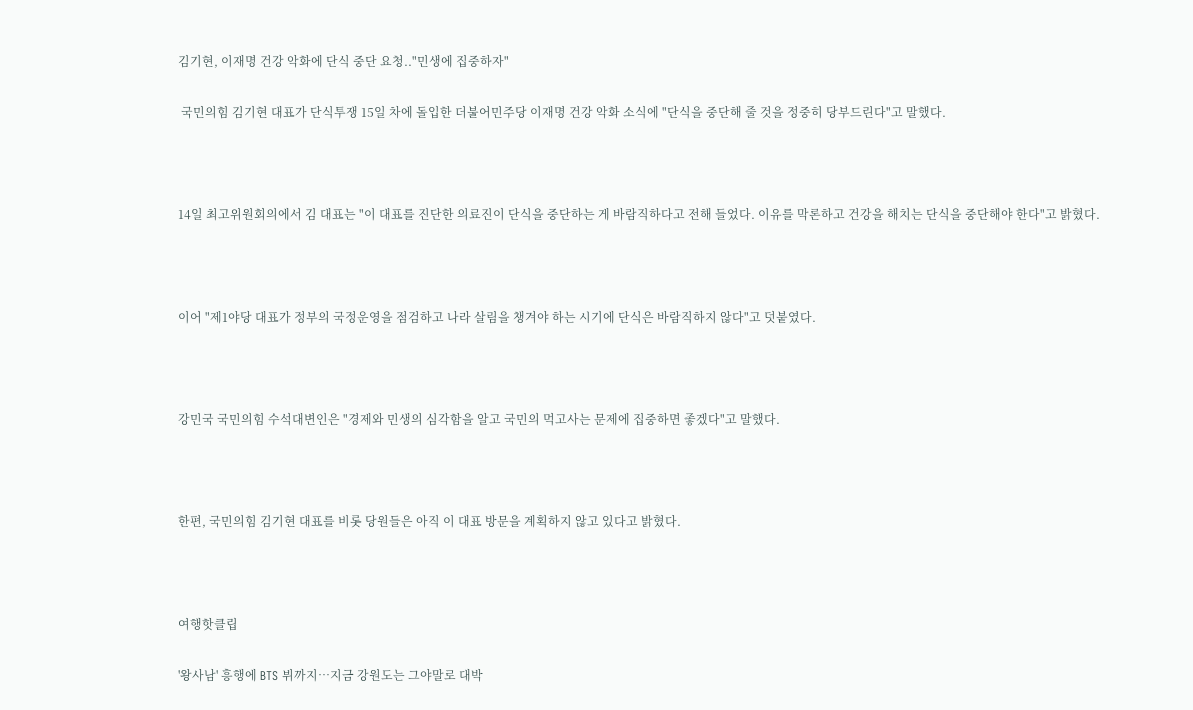김기현, 이재명 건강 악화에 단식 중단 요청.."민생에 집중하자"

 국민의힘 김기현 대표가 단식투쟁 15일 차에 돌입한 더불어민주당 이재명 건강 악화 소식에 "단식을 중단해 줄 것을 정중히 당부드린다"고 말했다.



14일 최고위원회의에서 김 대표는 "이 대표를 진단한 의료진이 단식을 중단하는 게 바람직하다고 전해 들었다. 이유를 막론하고 건강을 해치는 단식을 중단해야 한다"고 밝혔다.



이어 "제1야당 대표가 정부의 국정운영을 점검하고 나라 살림을 챙겨야 하는 시기에 단식은 바람직하지 않다"고 덧붙였다.



강민국 국민의힘 수석대변인은 "경제와 민생의 심각함을 알고 국민의 먹고사는 문제에 집중하면 좋겠다"고 말했다.



한편, 국민의힘 김기현 대표를 비롯 당원들은 아직 이 대표 방문을 계획하지 않고 있다고 밝혔다.



여행핫클립

'왕사남' 흥행에 BTS 뷔까지…지금 강원도는 그야말로 대박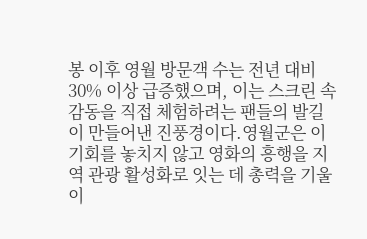봉 이후 영월 방문객 수는 전년 대비 30% 이상 급증했으며, 이는 스크린 속 감동을 직접 체험하려는 팬들의 발길이 만들어낸 진풍경이다.영월군은 이 기회를 놓치지 않고 영화의 흥행을 지역 관광 활성화로 잇는 데 총력을 기울이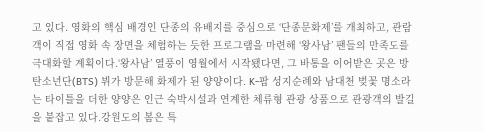고 있다. 영화의 핵심 배경인 단종의 유배지를 중심으로 ‘단종문화제’를 개최하고, 관람객이 직접 영화 속 장면을 체험하는 듯한 프로그램을 마련해 ‘왕사남’ 팬들의 만족도를 극대화할 계획이다.‘왕사남’ 열풍이 영월에서 시작됐다면, 그 바통을 이어받은 곳은 방탄소년단(BTS) 뷔가 방문해 화제가 된 양양이다. K-팝 성지순례와 남대천 벚꽃 명소라는 타이틀을 더한 양양은 인근 숙박시설과 연계한 체류형 관광 상품으로 관광객의 발길을 붙잡고 있다.강원도의 봄은 특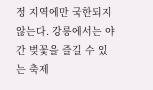정 지역에만 국한되지 않는다. 강릉에서는 야간 벚꽃을 즐길 수 있는 축제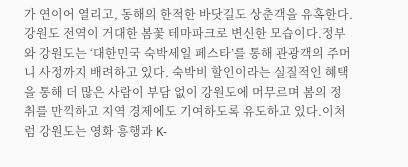가 연이어 열리고, 동해의 한적한 바닷길도 상춘객을 유혹한다. 강원도 전역이 거대한 봄꽃 테마파크로 변신한 모습이다.정부와 강원도는 ‘대한민국 숙박세일 페스타’를 통해 관광객의 주머니 사정까지 배려하고 있다. 숙박비 할인이라는 실질적인 혜택을 통해 더 많은 사람이 부담 없이 강원도에 머무르며 봄의 정취를 만끽하고 지역 경제에도 기여하도록 유도하고 있다.이처럼 강원도는 영화 흥행과 K-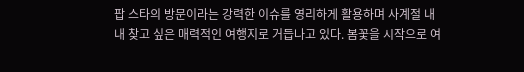팝 스타의 방문이라는 강력한 이슈를 영리하게 활용하며 사계절 내내 찾고 싶은 매력적인 여행지로 거듭나고 있다. 봄꽃을 시작으로 여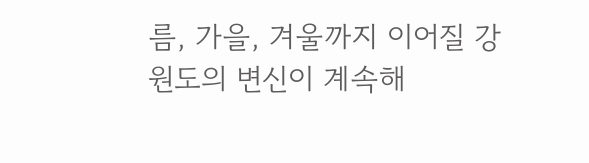름, 가을, 겨울까지 이어질 강원도의 변신이 계속해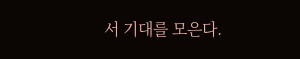서 기대를 모은다.